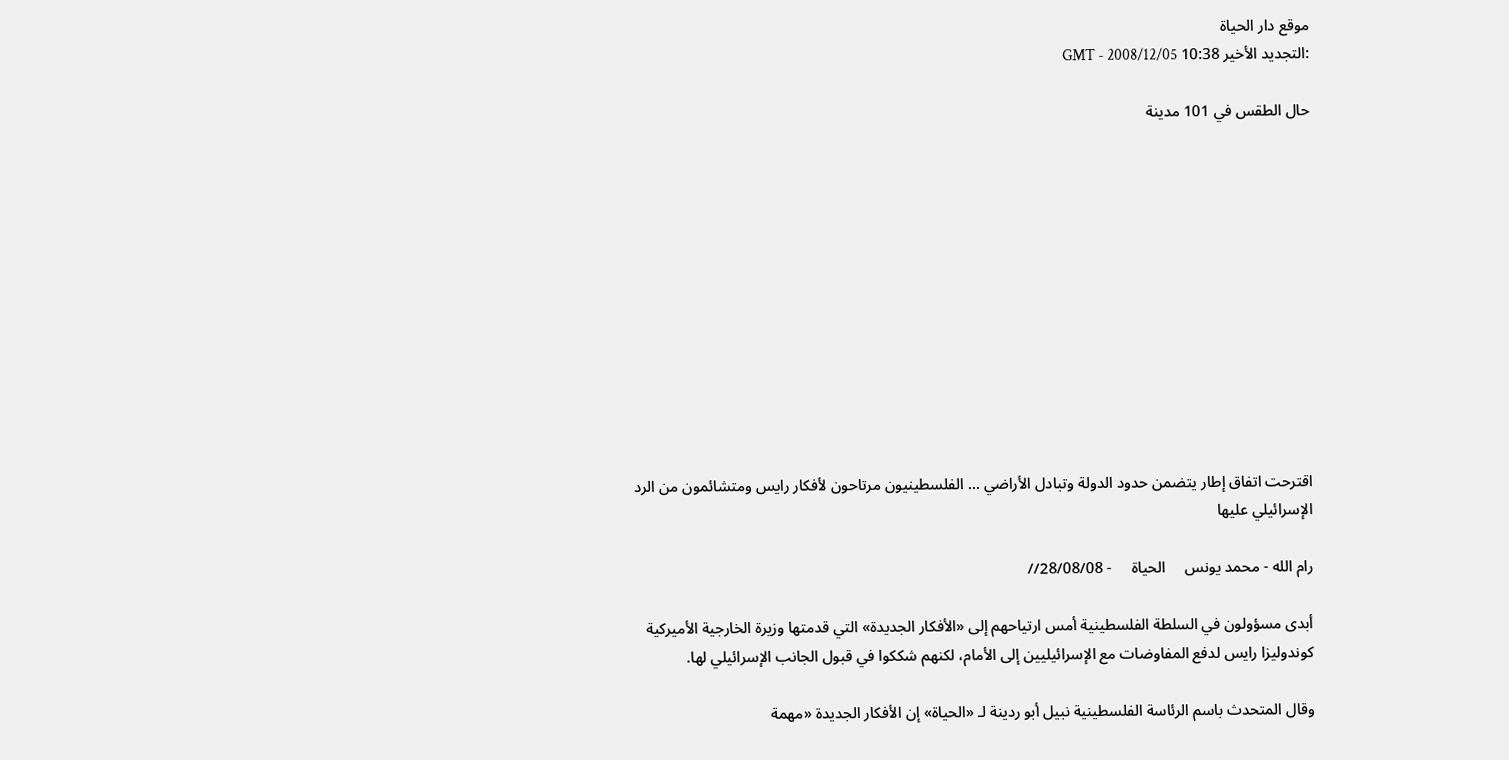موقع دار الحياة
:التجديد الأخير 10:38 GMT - 2008/12/05

حال الطقس في 101 مدينة












اقترحت اتفاق إطار يتضمن حدود الدولة وتبادل الأراضي ... الفلسطينيون مرتاحون لأفكار رايس ومتشائمون من الرد الإسرائيلي عليها

رام الله - محمد يونس     الحياة     - 28/08/08//

أبدى مسؤولون في السلطة الفلسطينية أمس ارتياحهم إلى «الأفكار الجديدة» التي قدمتها وزيرة الخارجية الأميركية كوندوليزا رايس لدفع المفاوضات مع الإسرائيليين إلى الأمام، لكنهم شككوا في قبول الجانب الإسرائيلي لها.

وقال المتحدث باسم الرئاسة الفلسطينية نبيل أبو ردينة لـ «الحياة» إن الأفكار الجديدة «مهمة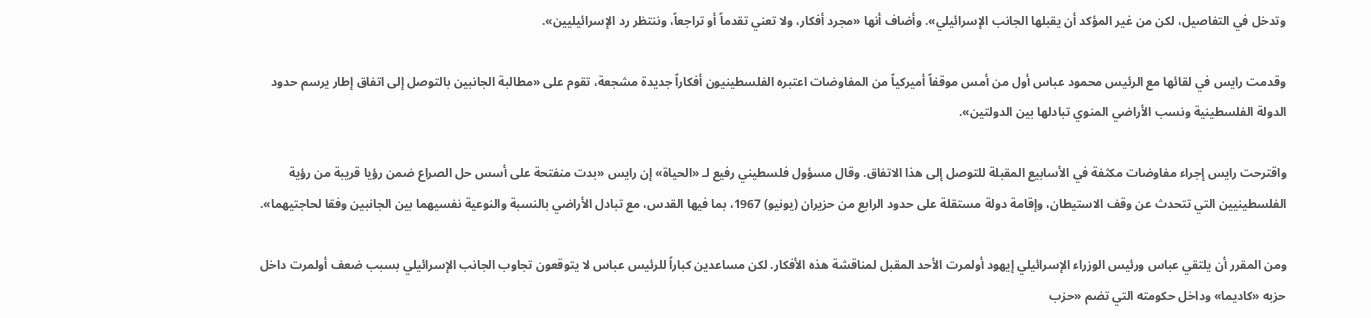وتدخل في التفاصيل، لكن من غير المؤكد أن يقبلها الجانب الإسرائيلي». وأضاف أنها «مجرد أفكار، ولا تعني تقدماً أو تراجعاً، وننتظر رد الإسرائيليين».

وقدمت رايس في لقائها مع الرئيس محمود عباس أول من أمس موقفاً أميركياً من المفاوضات اعتبره الفلسطينيون أفكاراً جديدة مشجعة، تقوم على «مطالبة الجانبين بالتوصل إلى اتفاق إطار يرسم حدود الدولة الفلسطينية ونسب الأراضي المنوي تبادلها بين الدولتين».

واقترحت رايس إجراء مفاوضات مكثفة في الأسابيع المقبلة للتوصل إلى هذا الاتفاق. وقال مسؤول فلسطيني رفيع لـ «الحياة» إن رايس «بدت منفتحة على أسس حل الصراع ضمن رؤيا قريبة من رؤية الفلسطينيين التي تتحدث عن وقف الاستيطان، وإقامة دولة مستقلة على حدود الرابع من حزيران (يونيو) 1967، بما فيها القدس، مع تبادل الأراضي بالنسبة والنوعية نفسيهما بين الجانبين وفقا لحاجتيهما».

ومن المقرر أن يلتقي عباس ورئيس الوزراء الإسرائيلي إيهود أولمرت الأحد المقبل لمناقشة هذه الأفكار. لكن مساعدين كباراً للرئيس عباس لا يتوقعون تجاوب الجانب الإسرائيلي بسبب ضعف أولمرت داخل حزبه «كاديما» وداخل حكومته التي تضم «حزب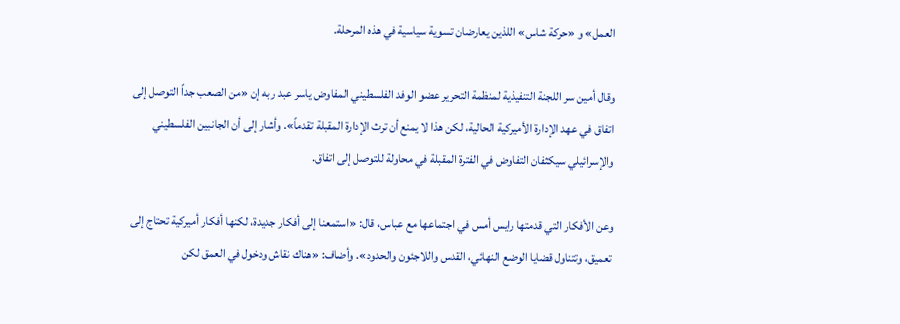العمل» و «حركة شاس» اللذين يعارضان تسوية سياسية في هذه المرحلة.

وقال أمين سر اللجنة التنفيذية لمنظمة التحرير عضو الوفد الفلسطيني المفاوض ياسر عبد ربه إن «من الصعب جداً التوصل إلى اتفاق في عهد الإدارة الأميركية الحالية، لكن هذا لا يمنع أن ترث الإدارة المقبلة تقدماً». وأشار إلى أن الجانبين الفلسطيني والإسرائيلي سيكثفان التفاوض في الفترة المقبلة في محاولة للتوصل إلى اتفاق.

وعن الأفكار التي قدمتها رايس أمس في اجتماعها مع عباس، قال: «استمعنا إلى أفكار جديدة، لكنها أفكار أميركية تحتاج إلى تعميق، وتتناول قضايا الوضع النهائي، القدس واللاجئون والحدود». وأضاف: «هناك نقاش ودخول في العمق لكن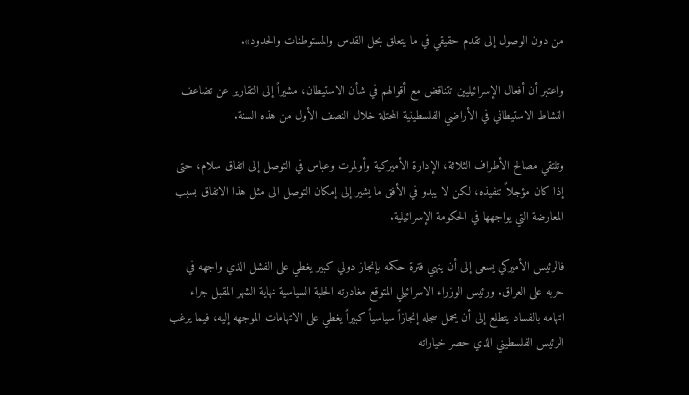من دون الوصول إلى تقدم حقيقي في ما يتعلق بحل القدس والمستوطنات والحدود».

واعتبر أن أفعال الإسرائيليين تتناقض مع أقوالهم في شأن الاستيطان، مشيراً إلى التقارير عن تضاعف النشاط الاستيطاني في الأراضي الفلسطينية المحتلة خلال النصف الأول من هذه السنة.

وتلتقي مصالح الأطراف الثلاثة، الإدارة الأميركية وأولمرت وعباس في التوصل إلى اتفاق سلام، حتى إذا كان مؤجلاً تنفيذه، لكن لا يبدو في الأفق ما يشير إلى إمكان التوصل الى مثل هذا الاتفاق بسبب المعارضة التي يواجهها في الحكومة الإسرائيلية.

فالرئيس الأميركي يسعى إلى أن ينهي فترة حكمه بإنجاز دولي كبير يغطي على الفشل الذي واجهه في حربه على العراق. ورئيس الوزراء الاسرائيلي المتوقع مغادرته الحلبة السياسية نهاية الشهر المقبل جراء اتهامه بالفساد يتطلع إلى أن يحمل سجله إنجازاً سياسياً كبيراً يغطي على الاتهامات الموجهه إليه، فيما يرغب الرئيس الفلسطيني الذي حصر خياراته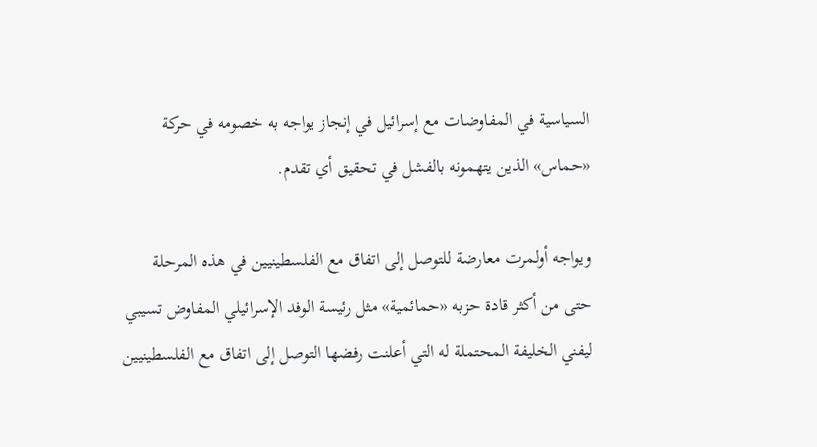السياسية في المفاوضات مع إسرائيل في إنجاز يواجه به خصومه في حركة «حماس» الذين يتهمونه بالفشل في تحقيق أي تقدم.

ويواجه أولمرت معارضة للتوصل إلى اتفاق مع الفلسطينيين في هذه المرحلة حتى من أكثر قادة حزبه «حمائمية» مثل رئيسة الوفد الإسرائيلي المفاوض تسيبي ليفني الخليفة المحتملة له التي أعلنت رفضها التوصل إلى اتفاق مع الفلسطينيين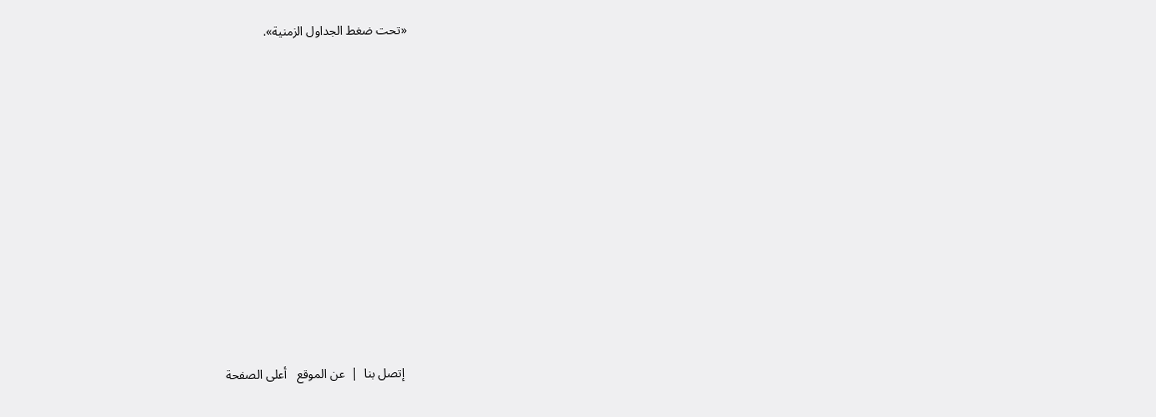«تحت ضغط الجداول الزمنية».











  إتصل بنا  |  عن الموقع   أعلى الصفحة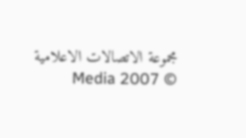مجموعة الاتصالات الاعلامية  © 2007 Media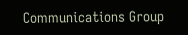Communications Group